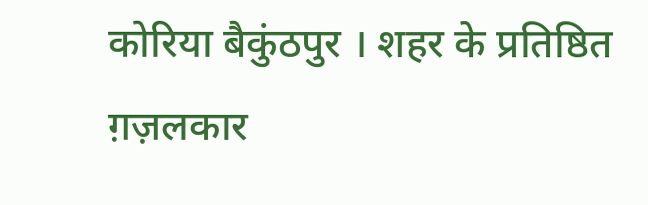कोरिया बैकुंठपुर । शहर के प्रतिष्ठित ग़ज़लकार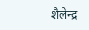शैलेन्द्र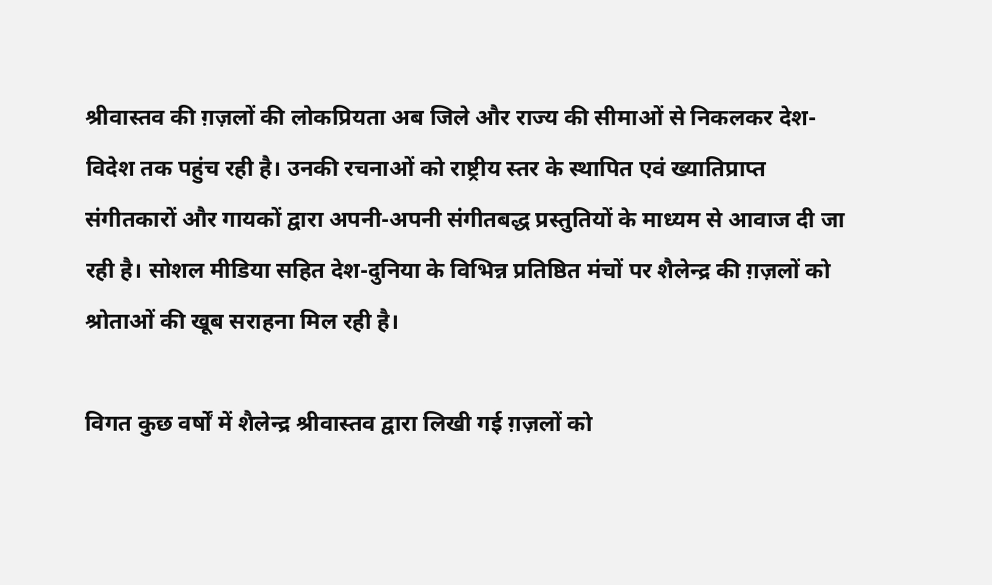श्रीवास्तव की ग़ज़लों की लोकप्रियता अब जिले और राज्य की सीमाओं से निकलकर देश-विदेश तक पहुंच रही है। उनकी रचनाओं को राष्ट्रीय स्तर के स्थापित एवं ख्यातिप्राप्त संगीतकारों और गायकों द्वारा अपनी-अपनी संगीतबद्ध प्रस्तुतियों के माध्यम से आवाज दी जा रही है। सोशल मीडिया सहित देश-दुनिया के विभिन्न प्रतिष्ठित मंचों पर शैलेन्द्र की ग़ज़लों को श्रोताओं की खूब सराहना मिल रही है।

विगत कुछ वर्षों में शैलेन्द्र श्रीवास्तव द्वारा लिखी गई ग़ज़लों को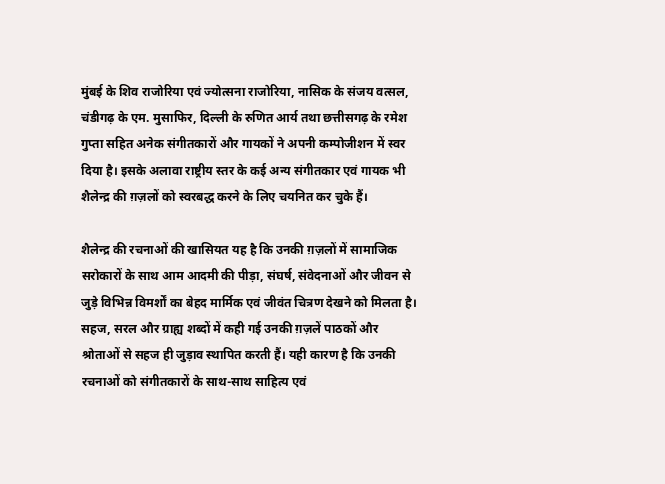मुंबई के शिव राजोरिया एवं ज्योत्सना राजोरिया, नासिक के संजय वत्सल, चंडीगढ़ के एम. मुसाफिर, दिल्ली के रुणित आर्य तथा छत्तीसगढ़ के रमेश गुप्ता सहित अनेक संगीतकारों और गायकों ने अपनी कम्पोजीशन में स्वर दिया है। इसके अलावा राष्ट्रीय स्तर के कई अन्य संगीतकार एवं गायक भी शैलेन्द्र की ग़ज़लों को स्वरबद्ध करने के लिए चयनित कर चुके हैं।

शैलेन्द्र की रचनाओं की खासियत यह है कि उनकी ग़ज़लों में सामाजिक सरोकारों के साथ आम आदमी की पीड़ा, संघर्ष, संवेदनाओं और जीवन से जुड़े विभिन्न विमर्शों का बेहद मार्मिक एवं जीवंत चित्रण देखने को मिलता है। सहज, सरल और ग्राह्य शब्दों में कही गई उनकी ग़ज़लें पाठकों और श्रोताओं से सहज ही जुड़ाव स्थापित करती हैं। यही कारण है कि उनकी रचनाओं को संगीतकारों के साथ-साथ साहित्य एवं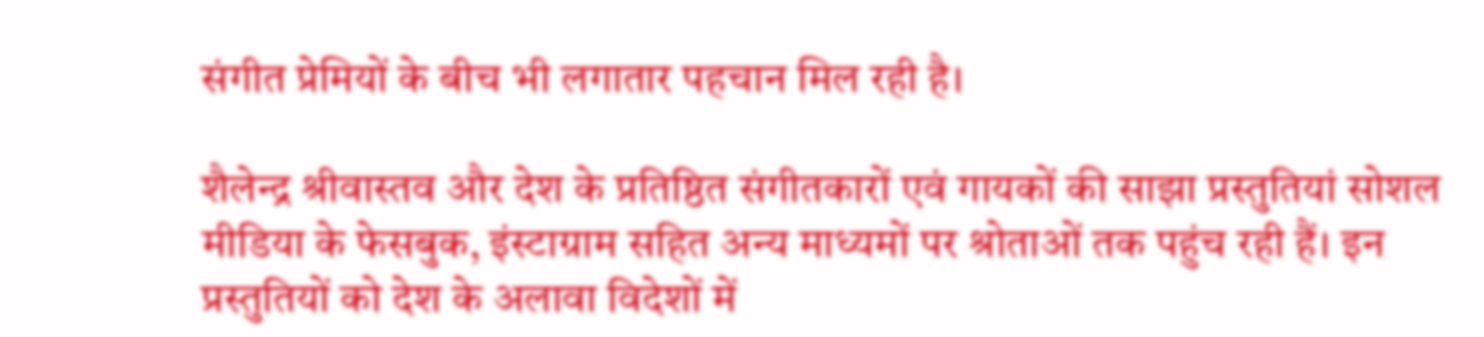संगीत प्रेमियों के बीच भी लगातार पहचान मिल रही है।

शैलेन्द्र श्रीवास्तव और देश के प्रतिष्ठित संगीतकारों एवं गायकों की साझा प्रस्तुतियां सोशल मीडिया के फेसबुक, इंस्टाग्राम सहित अन्य माध्यमों पर श्रोताओं तक पहुंच रही हैं। इन प्रस्तुतियों को देश के अलावा विदेशों में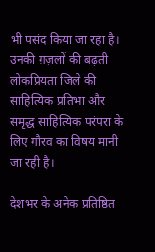भी पसंद किया जा रहा है। उनकी ग़ज़लों की बढ़ती लोकप्रियता जिले की साहित्यिक प्रतिभा और समृद्ध साहित्यिक परंपरा के लिए गौरव का विषय मानी जा रही है।

देशभर के अनेक प्रतिष्ठित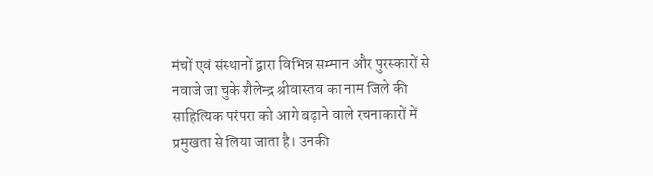मंचों एवं संस्थानों द्वारा विभिन्न सम्मान और पुरस्कारों से नवाजे जा चुके शैलेन्द्र श्रीवास्तव का नाम जिले की साहित्यिक परंपरा को आगे बढ़ाने वाले रचनाकारों में प्रमुखता से लिया जाता है। उनकी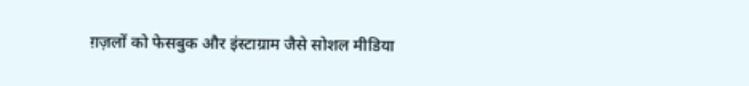ग़ज़लों को फेसबुक और इंस्टाग्राम जैसे सोशल मीडिया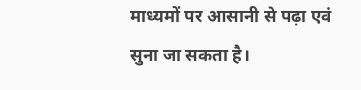माध्यमों पर आसानी से पढ़ा एवं सुना जा सकता है।